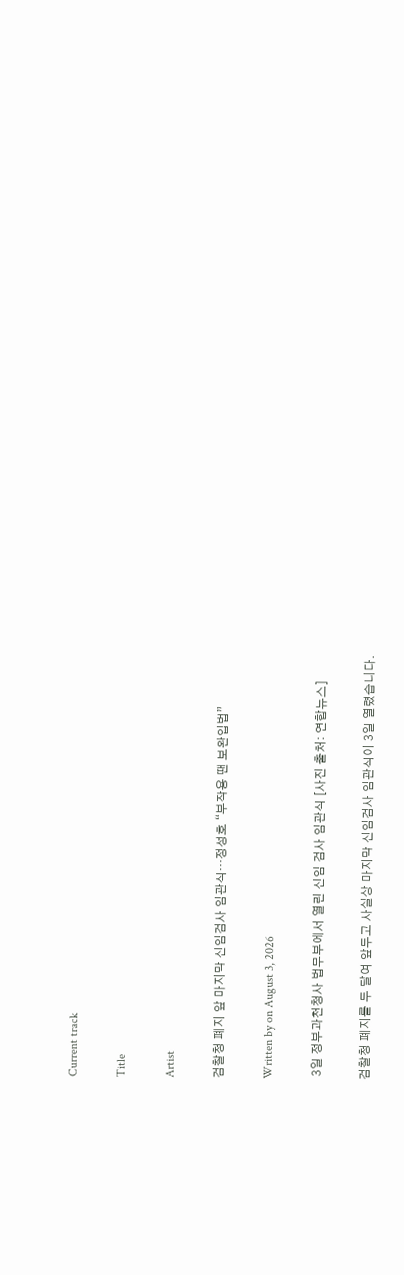Current track

Title

Artist

검찰청 폐지 앞 마지막 신임검사 임관식…정성호 “부작용 땐 보완입법”

Written by on August 3, 2026

 3일 정부과천청사 법무부에서 열린 신임 검사 임관식 [사진 출처: 연합뉴스]

검찰청 폐지를 두 달여 앞두고 사실상 마지막 신임검사 임관식이 3일 열렸습니다.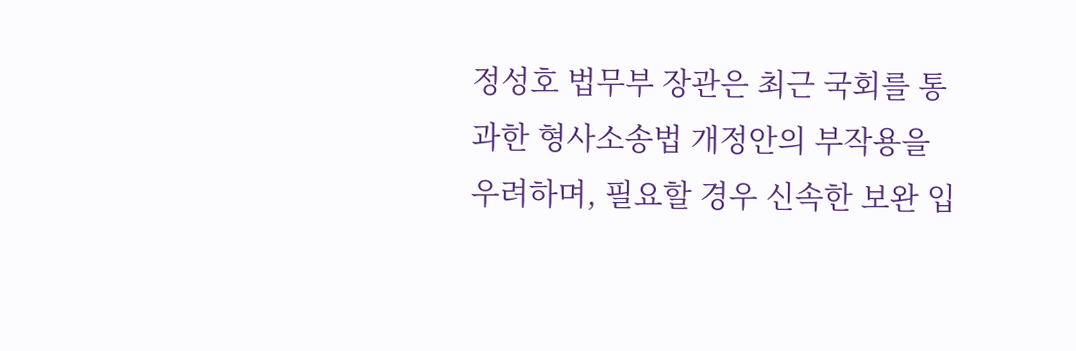정성호 법무부 장관은 최근 국회를 통과한 형사소송법 개정안의 부작용을 우려하며, 필요할 경우 신속한 보완 입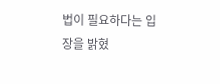법이 필요하다는 입장을 밝혔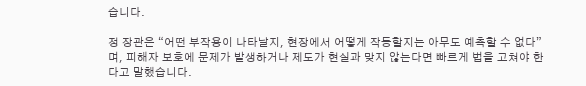습니다.

정 장관은 “어떤 부작용이 나타날지, 현장에서 어떻게 작동할지는 아무도 예측할 수 없다”며, 피해자 보호에 문제가 발생하거나 제도가 현실과 맞지 않는다면 빠르게 법을 고쳐야 한다고 말했습니다.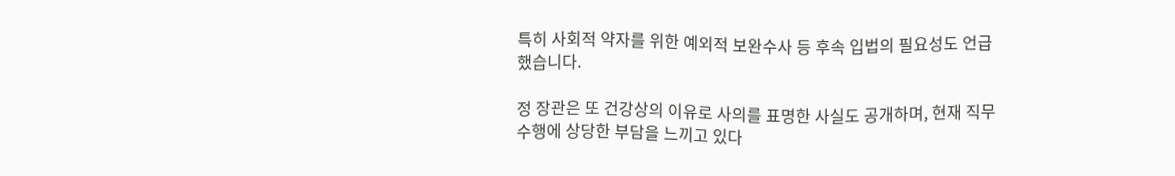특히 사회적 약자를 위한 예외적 보완수사 등 후속 입법의 필요성도 언급했습니다.

정 장관은 또 건강상의 이유로 사의를 표명한 사실도 공개하며, 현재 직무 수행에 상당한 부담을 느끼고 있다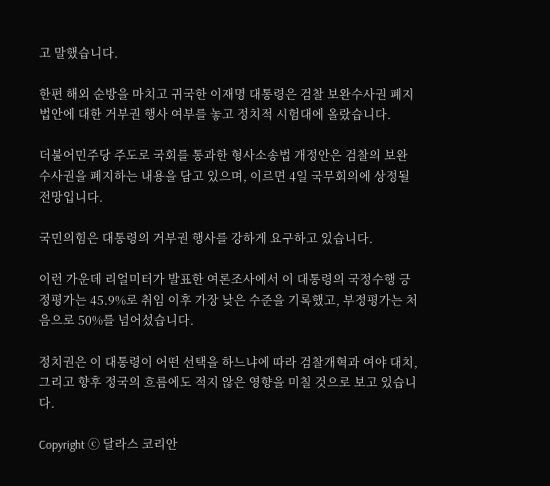고 말했습니다.

한편 해외 순방을 마치고 귀국한 이재명 대통령은 검찰 보완수사권 폐지 법안에 대한 거부권 행사 여부를 놓고 정치적 시험대에 올랐습니다.

더불어민주당 주도로 국회를 통과한 형사소송법 개정안은 검찰의 보완수사권을 폐지하는 내용을 담고 있으며, 이르면 4일 국무회의에 상정될 전망입니다.

국민의힘은 대통령의 거부권 행사를 강하게 요구하고 있습니다.

이런 가운데 리얼미터가 발표한 여론조사에서 이 대통령의 국정수행 긍정평가는 45.9%로 취임 이후 가장 낮은 수준을 기록했고, 부정평가는 처음으로 50%를 넘어섰습니다.

정치권은 이 대통령이 어떤 선택을 하느냐에 따라 검찰개혁과 여야 대치, 그리고 향후 정국의 흐름에도 적지 않은 영향을 미칠 것으로 보고 있습니다.

Copyright ⓒ 달라스 코리안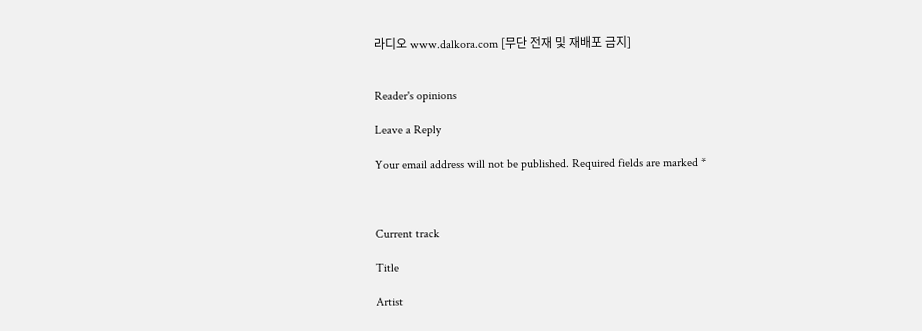라디오 www.dalkora.com [무단 전재 및 재배포 금지]


Reader's opinions

Leave a Reply

Your email address will not be published. Required fields are marked *



Current track

Title

Artist